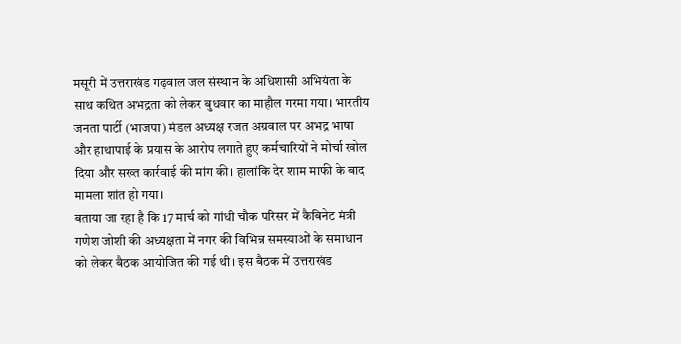मसूरी में उत्तराखंड गढ़वाल जल संस्थान के अधिशासी अभियंता के साथ कथित अभद्रता को लेकर बुधवार का माहौल गरमा गया। भारतीय जनता पार्टी (भाजपा) मंडल अध्यक्ष रजत अग्रवाल पर अभद्र भाषा और हाथापाई के प्रयास के आरोप लगाते हुए कर्मचारियों ने मोर्चा खोल दिया और सख्त कार्रवाई की मांग की। हालांकि देर शाम माफी के बाद मामला शांत हो गया।
बताया जा रहा है कि 17 मार्च को गांधी चौक परिसर में कैबिनेट मंत्री गणेश जोशी की अध्यक्षता में नगर की विभिन्न समस्याओं के समाधान को लेकर बैठक आयोजित की गई थी। इस बैठक में उत्तराखंड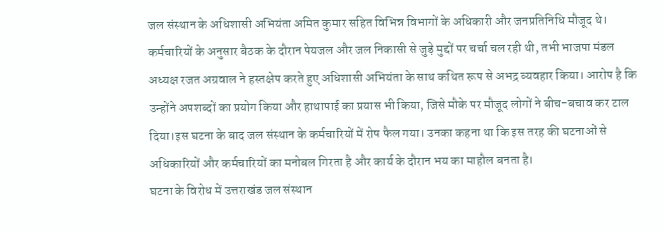जल संस्थान के अधिशासी अभियंता अमित कुमार सहित विभिन्न विभागों के अधिकारी और जनप्रतिनिधि मौजूद थे।
कर्मचारियों के अनुसार बैठक के दौरान पेयजल और जल निकासी से जुड़े मुद्दों पर चर्चा चल रही थी, तभी भाजपा मंडल अध्यक्ष रजत अग्रवाल ने हस्तक्षेप करते हुए अधिशासी अभियंता के साथ कथित रूप से अभद्र व्यवहार किया। आरोप है कि उन्होंने अपशब्दों का प्रयोग किया और हाथापाई का प्रयास भी किया, जिसे मौके पर मौजूद लोगों ने बीच-बचाव कर टाल दिया।इस घटना के बाद जल संस्थान के कर्मचारियों में रोष फैल गया। उनका कहना था कि इस तरह की घटनाओं से अधिकारियों और कर्मचारियों का मनोबल गिरता है और कार्य के दौरान भय का माहौल बनता है।
घटना के विरोध में उत्तराखंड जल संस्थान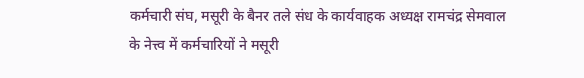कर्मचारी संघ, मसूरी के बैनर तले संध के कार्यवाहक अध्यक्ष रामचंद्र सेमवाल के नेत्त्व में कर्मचारियों ने मसूरी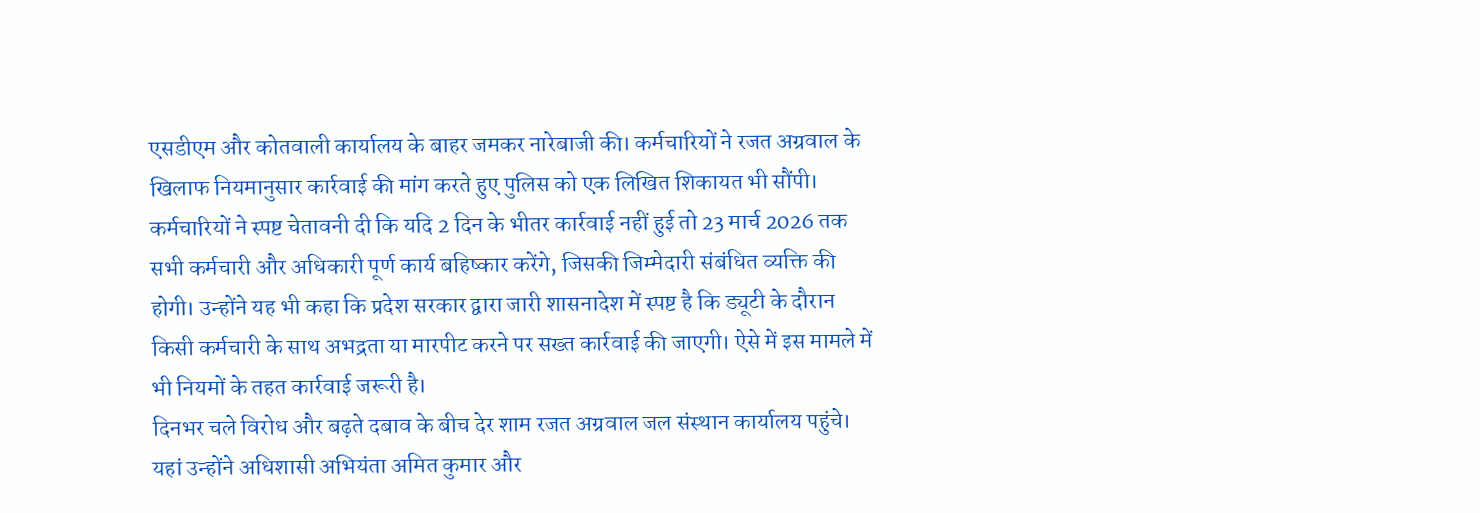एसडीएम और कोतवाली कार्यालय के बाहर जमकर नारेबाजी की। कर्मचारियों ने रजत अग्रवाल के खिलाफ नियमानुसार कार्रवाई की मांग करते हुए पुलिस को एक लिखित शिकायत भी सौंपी। कर्मचारियों ने स्पष्ट चेतावनी दी कि यदि 2 दिन के भीतर कार्रवाई नहीं हुई तो 23 मार्च 2026 तक सभी कर्मचारी और अधिकारी पूर्ण कार्य बहिष्कार करेंगे, जिसकी जिम्मेदारी संबंधित व्यक्ति की होगी। उन्होंने यह भी कहा कि प्रदेश सरकार द्वारा जारी शासनादेश में स्पष्ट है कि ड्यूटी के दौरान किसी कर्मचारी के साथ अभद्रता या मारपीट करने पर सख्त कार्रवाई की जाएगी। ऐसे में इस मामले में भी नियमों के तहत कार्रवाई जरूरी है।
दिनभर चले विरोध और बढ़ते दबाव के बीच देर शाम रजत अग्रवाल जल संस्थान कार्यालय पहुंचे। यहां उन्होंने अधिशासी अभियंता अमित कुमार और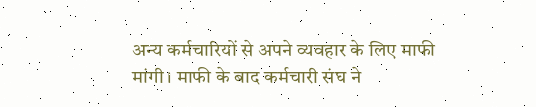अन्य कर्मचारियों से अपने व्यवहार के लिए माफी मांगी। माफी के बाद कर्मचारी संघ ने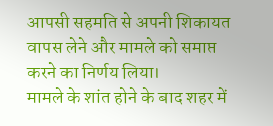आपसी सहमति से अपनी शिकायत वापस लेने और मामले को समाप्त करने का निर्णय लिया।
मामले के शांत होने के बाद शहर में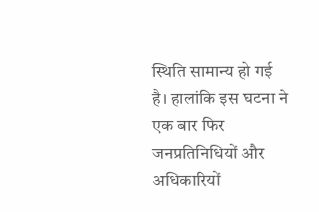स्थिति सामान्य हो गई है। हालांकि इस घटना ने एक बार फिर जनप्रतिनिधियों और अधिकारियों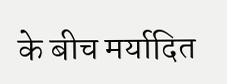के बीच मर्यादित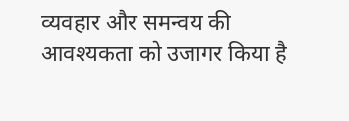व्यवहार और समन्वय की आवश्यकता को उजागर किया है